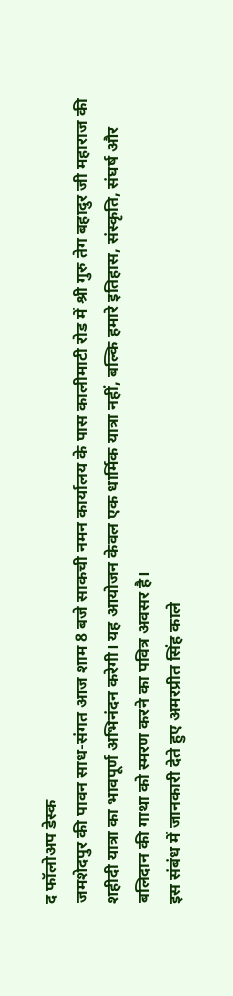द फॉलोअप डेस्क
जमशेदपुर की पावन साध-संगत आज शाम 8 बजे साकची नमन कार्यालय के पास कालीमाटी रोड में श्री गुरु तेग बहादुर जी महाराज की शहीदी यात्रा का भावपूर्ण अभिनंदन करेगी। यह आयोजन केवल एक धार्मिक यात्रा नहीं, बल्कि हमारे इतिहास, संस्कृति, संघर्ष और बलिदान की गाथा को स्मरण करने का पवित्र अवसर है।
इस संबंध में जानकारी देते हुए अमरप्रीत सिंह काले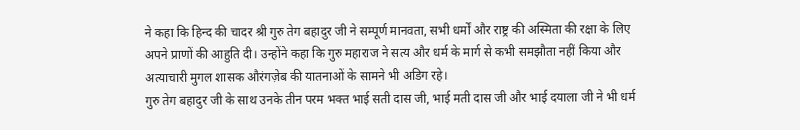ने कहा कि हिन्द की चादर श्री गुरु तेग बहादुर जी ने सम्पूर्ण मानवता, सभी धर्मों और राष्ट्र की अस्मिता की रक्षा के लिए अपने प्राणों की आहुति दी। उन्होंने कहा कि गुरु महाराज ने सत्य और धर्म के मार्ग से कभी समझौता नहीं किया और अत्याचारी मुगल शासक औरंगज़ेब की यातनाओं के सामने भी अडिग रहे।
गुरु तेग बहादुर जी के साथ उनके तीन परम भक्त भाई सती दास जी, भाई मती दास जी और भाई दयाला जी ने भी धर्म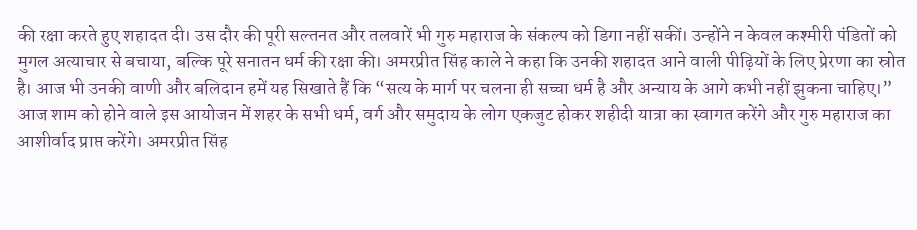की रक्षा करते हुए शहादत दी। उस दौर की पूरी सल्तनत और तलवारें भी गुरु महाराज के संकल्प को डिगा नहीं सकीं। उन्होंने न केवल कश्मीरी पंडितों को मुगल अत्याचार से बचाया, बल्कि पूरे सनातन धर्म की रक्षा की। अमरप्रीत सिंह काले ने कहा कि उनकी शहादत आने वाली पीढ़ियों के लिए प्रेरणा का स्रोत है। आज भी उनकी वाणी और बलिदान हमें यह सिखाते हैं कि “सत्य के मार्ग पर चलना ही सच्चा धर्म है और अन्याय के आगे कभी नहीं झुकना चाहिए।”
आज शाम को होने वाले इस आयोजन में शहर के सभी धर्म, वर्ग और समुदाय के लोग एकजुट होकर शहीदी यात्रा का स्वागत करेंगे और गुरु महाराज का आशीर्वाद प्राप्त करेंगे। अमरप्रीत सिंह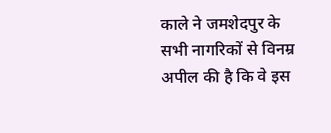काले ने जमशेदपुर के सभी नागरिकों से विनम्र अपील की है कि वे इस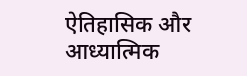ऐतिहासिक और आध्यात्मिक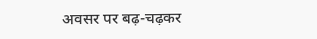अवसर पर बढ़-चढ़कर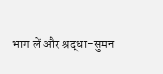भाग लें और श्रद्धा-सुमन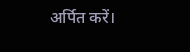अर्पित करें।